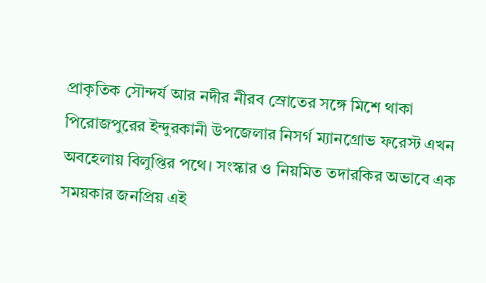প্রাকৃতিক সৌন্দর্য আর নদীর নীরব স্রোতের সঙ্গে মিশে থাকা পিরোজপুরের ইন্দুরকানী উপজেলার নিসর্গ ম্যানগ্রোভ ফরেস্ট এখন অবহেলায় বিলুপ্তির পথে। সংস্কার ও নিয়মিত তদারকির অভাবে এক সময়কার জনপ্রিয় এই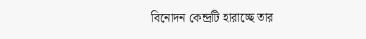বিনোদন কেন্দ্রটি হারাচ্ছে তার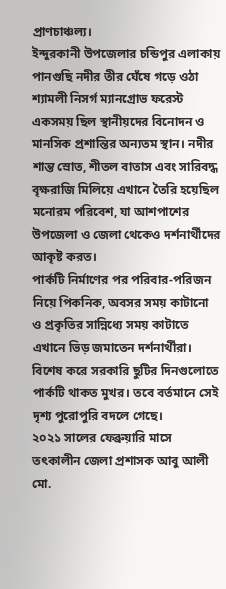প্রাণচাঞ্চল্য।
ইন্দুরকানী উপজেলার চন্ডিপুর এলাকায় পানগুছি নদীর তীর ঘেঁষে গড়ে ওঠা শ্যামলী নিসর্গ ম্যানগ্রোভ ফরেস্ট একসময় ছিল স্থানীয়দের বিনোদন ও মানসিক প্রশান্তির অন্যতম স্থান। নদীর শান্ত স্রোত, শীতল বাতাস এবং সারিবদ্ধ বৃক্ষরাজি মিলিয়ে এখানে তৈরি হয়েছিল মনোরম পরিবেশ, যা আশপাশের উপজেলা ও জেলা থেকেও দর্শনার্থীদের আকৃষ্ট করত।
পার্কটি নির্মাণের পর পরিবার-পরিজন নিয়ে পিকনিক, অবসর সময় কাটানো ও প্রকৃতির সান্নিধ্যে সময় কাটাতে এখানে ভিড় জমাতেন দর্শনার্থীরা। বিশেষ করে সরকারি ছুটির দিনগুলোতে পার্কটি থাকত মুখর। তবে বর্তমানে সেই দৃশ্য পুরোপুরি বদলে গেছে।
২০২১ সালের ফেব্রুয়ারি মাসে তৎকালীন জেলা প্রশাসক আবু আলী মো.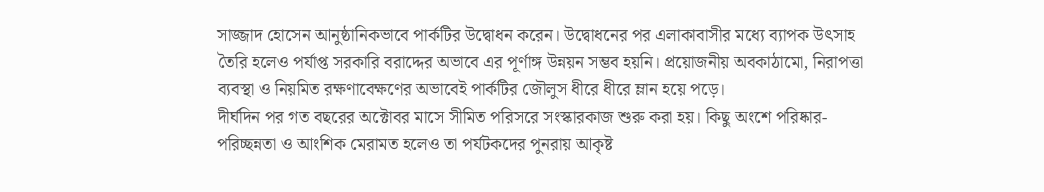সাজ্জাদ হোসেন আনুষ্ঠানিকভাবে পার্কটির উদ্বোধন করেন। উদ্বোধনের পর এলাকাবাসীর মধ্যে ব্যাপক উৎসাহ তৈরি হলেও পর্যাপ্ত সরকারি বরাদ্দের অভাবে এর পূর্ণাঙ্গ উন্নয়ন সম্ভব হয়নি। প্রয়োজনীয় অবকাঠামো, নিরাপত্তা ব্যবস্থা ও নিয়মিত রক্ষণাবেক্ষণের অভাবেই পার্কটির জৌলুস ধীরে ধীরে ম্লান হয়ে পড়ে।
দীর্ঘদিন পর গত বছরের অক্টোবর মাসে সীমিত পরিসরে সংস্কারকাজ শুরু করা হয়। কিছু অংশে পরিষ্কার-পরিচ্ছন্নতা ও আংশিক মেরামত হলেও তা পর্যটকদের পুনরায় আকৃষ্ট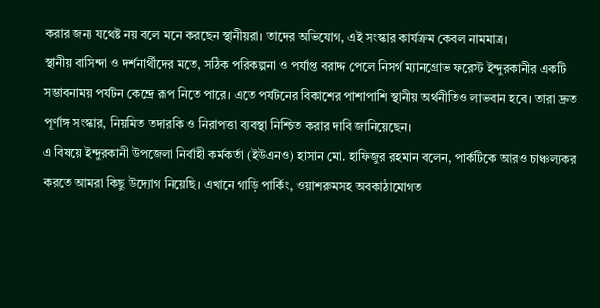করার জন্য যথেষ্ট নয় বলে মনে করছেন স্থানীয়রা। তাদের অভিযোগ, এই সংস্কার কার্যক্রম কেবল নামমাত্র।
স্থানীয় বাসিন্দা ও দর্শনার্থীদের মতে, সঠিক পরিকল্পনা ও পর্যাপ্ত বরাদ্দ পেলে নিসর্গ ম্যানগ্রোভ ফরেস্ট ইন্দুরকানীর একটি সম্ভাবনাময় পর্যটন কেন্দ্রে রূপ নিতে পারে। এতে পর্যটনের বিকাশের পাশাপাশি স্থানীয় অর্থনীতিও লাভবান হবে। তারা দ্রুত পূর্ণাঙ্গ সংস্কার, নিয়মিত তদারকি ও নিরাপত্তা ব্যবস্থা নিশ্চিত করার দাবি জানিয়েছেন।
এ বিষয়ে ইন্দুরকানী উপজেলা নির্বাহী কর্মকর্তা (ইউএনও) হাসান মো. হাফিজুর রহমান বলেন, পার্কটিকে আরও চাঞ্চল্যকর করতে আমরা কিছু উদ্যোগ নিয়েছি। এখানে গাড়ি পার্কিং, ওয়াশরুমসহ অবকাঠামোগত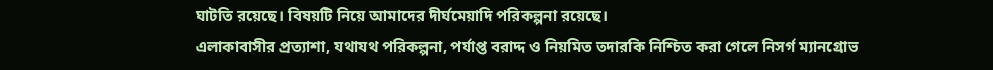ঘাটতি রয়েছে। বিষয়টি নিয়ে আমাদের দীর্ঘমেয়াদি পরিকল্পনা রয়েছে।
এলাকাবাসীর প্রত্যাশা, যথাযথ পরিকল্পনা, পর্যাপ্ত বরাদ্দ ও নিয়মিত তদারকি নিশ্চিত করা গেলে নিসর্গ ম্যানগ্রোভ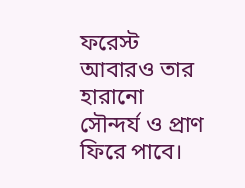ফরেস্ট আবারও তার হারানো সৌন্দর্য ও প্রাণ ফিরে পাবে।